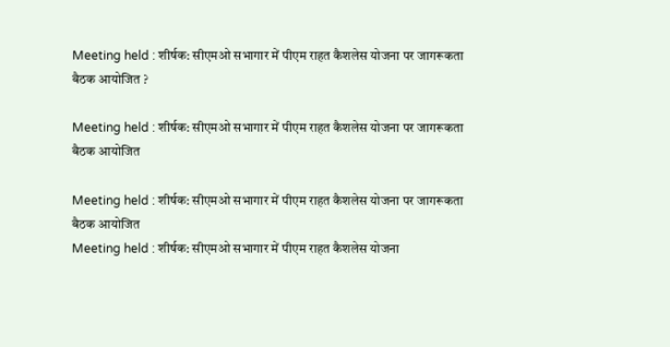Meeting held : शीर्षक: सीएमओ सभागार में पीएम राहत कैशलेस योजना पर जागरूकता बैठक आयोजित ?

Meeting held : शीर्षक: सीएमओ सभागार में पीएम राहत कैशलेस योजना पर जागरूकता बैठक आयोजित

Meeting held : शीर्षक: सीएमओ सभागार में पीएम राहत कैशलेस योजना पर जागरूकता बैठक आयोजित
Meeting held : शीर्षक: सीएमओ सभागार में पीएम राहत कैशलेस योजना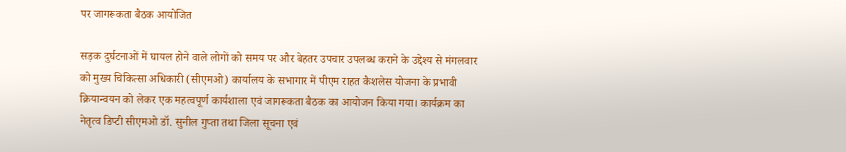पर जागरूकता बैठक आयोजित

सड़क दुर्घटनाओं में घायल होने वाले लोगों को समय पर और बेहतर उपचार उपलब्ध कराने के उद्देश्य से मंगलवार को मुख्य चिकित्सा अधिकारी (सीएमओ) कार्यालय के सभागार में पीएम राहत कैशलेस योजना के प्रभावी क्रियान्वयन को लेकर एक महत्वपूर्ण कार्यशाला एवं जागरूकता बैठक का आयोजन किया गया। कार्यक्रम का नेतृत्व डिप्टी सीएमओ डॉ. सुनील गुप्ता तथा जिला सूचना एवं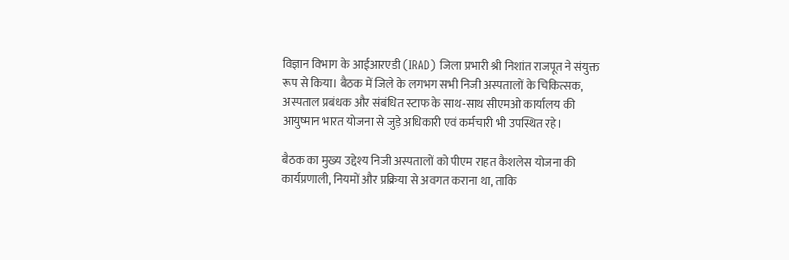विज्ञान विभाग के आईआरएडी (IRAD) जिला प्रभारी श्री निशांत राजपूत ने संयुक्त रूप से किया। बैठक में जिले के लगभग सभी निजी अस्पतालों के चिकित्सक, अस्पताल प्रबंधक और संबंधित स्टाफ के साथ-साथ सीएमओ कार्यालय की आयुष्मान भारत योजना से जुड़े अधिकारी एवं कर्मचारी भी उपस्थित रहे।

बैठक का मुख्य उद्देश्य निजी अस्पतालों को पीएम राहत कैशलेस योजना की कार्यप्रणाली, नियमों और प्रक्रिया से अवगत कराना था, ताकि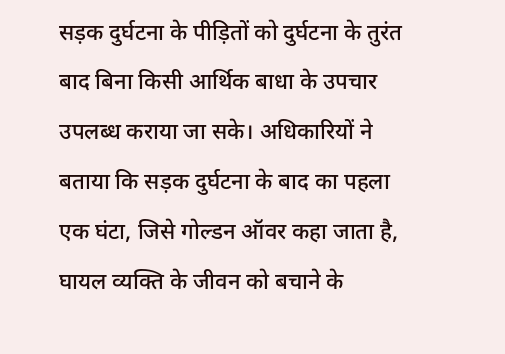सड़क दुर्घटना के पीड़ितों को दुर्घटना के तुरंत बाद बिना किसी आर्थिक बाधा के उपचार उपलब्ध कराया जा सके। अधिकारियों ने बताया कि सड़क दुर्घटना के बाद का पहला एक घंटा, जिसे गोल्डन ऑवर कहा जाता है, घायल व्यक्ति के जीवन को बचाने के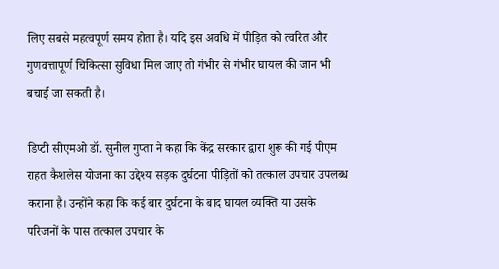लिए सबसे महत्वपूर्ण समय होता है। यदि इस अवधि में पीड़ित को त्वरित और गुणवत्तापूर्ण चिकित्सा सुविधा मिल जाए तो गंभीर से गंभीर घायल की जान भी बचाई जा सकती है।

डिप्टी सीएमओ डॉ. सुनील गुप्ता ने कहा कि केंद्र सरकार द्वारा शुरू की गई पीएम राहत कैशलेस योजना का उद्देश्य सड़क दुर्घटना पीड़ितों को तत्काल उपचार उपलब्ध कराना है। उन्होंने कहा कि कई बार दुर्घटना के बाद घायल व्यक्ति या उसके परिजनों के पास तत्काल उपचार के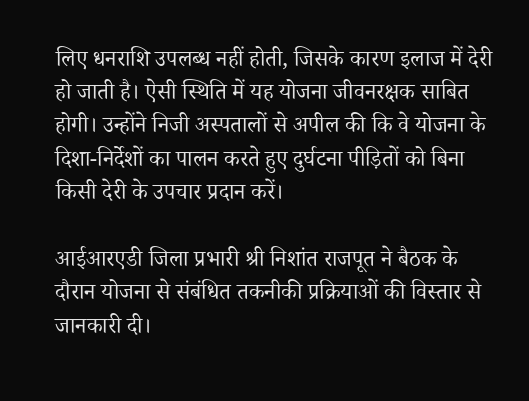लिए धनराशि उपलब्ध नहीं होती, जिसके कारण इलाज में देरी हो जाती है। ऐसी स्थिति में यह योजना जीवनरक्षक साबित होगी। उन्होंने निजी अस्पतालों से अपील की कि वे योजना के दिशा-निर्देशों का पालन करते हुए दुर्घटना पीड़ितों को बिना किसी देरी के उपचार प्रदान करें।

आईआरएडी जिला प्रभारी श्री निशांत राजपूत ने बैठक के दौरान योजना से संबंधित तकनीकी प्रक्रियाओं की विस्तार से जानकारी दी।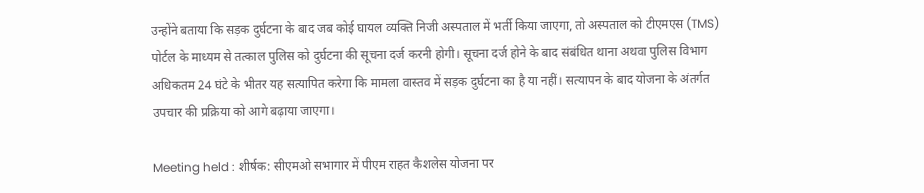उन्होंने बताया कि सड़क दुर्घटना के बाद जब कोई घायल व्यक्ति निजी अस्पताल में भर्ती किया जाएगा, तो अस्पताल को टीएमएस (TMS) पोर्टल के माध्यम से तत्काल पुलिस को दुर्घटना की सूचना दर्ज करनी होगी। सूचना दर्ज होने के बाद संबंधित थाना अथवा पुलिस विभाग अधिकतम 24 घंटे के भीतर यह सत्यापित करेगा कि मामला वास्तव में सड़क दुर्घटना का है या नहीं। सत्यापन के बाद योजना के अंतर्गत उपचार की प्रक्रिया को आगे बढ़ाया जाएगा।

Meeting held : शीर्षक: सीएमओ सभागार में पीएम राहत कैशलेस योजना पर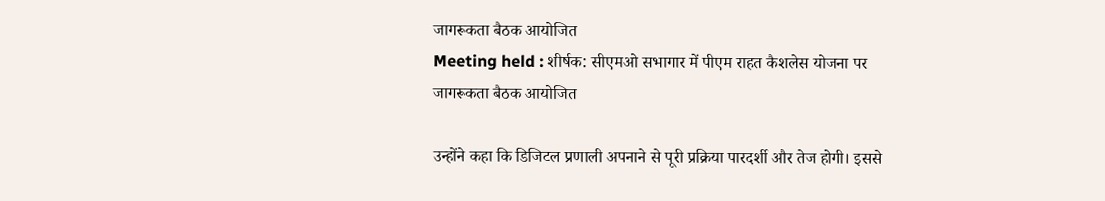जागरूकता बैठक आयोजित
Meeting held : शीर्षक: सीएमओ सभागार में पीएम राहत कैशलेस योजना पर जागरूकता बैठक आयोजित

उन्होंने कहा कि डिजिटल प्रणाली अपनाने से पूरी प्रक्रिया पारदर्शी और तेज होगी। इससे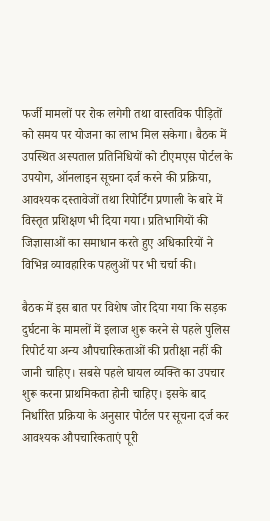फर्जी मामलों पर रोक लगेगी तथा वास्तविक पीड़ितों को समय पर योजना का लाभ मिल सकेगा। बैठक में उपस्थित अस्पताल प्रतिनिधियों को टीएमएस पोर्टल के उपयोग, ऑनलाइन सूचना दर्ज करने की प्रक्रिया, आवश्यक दस्तावेजों तथा रिपोर्टिंग प्रणाली के बारे में विस्तृत प्रशिक्षण भी दिया गया। प्रतिभागियों की जिज्ञासाओं का समाधान करते हुए अधिकारियों ने विभिन्न व्यावहारिक पहलुओं पर भी चर्चा की।

बैठक में इस बात पर विशेष जोर दिया गया कि सड़क दुर्घटना के मामलों में इलाज शुरू करने से पहले पुलिस रिपोर्ट या अन्य औपचारिकताओं की प्रतीक्षा नहीं की जानी चाहिए। सबसे पहले घायल व्यक्ति का उपचार शुरू करना प्राथमिकता होनी चाहिए। इसके बाद निर्धारित प्रक्रिया के अनुसार पोर्टल पर सूचना दर्ज कर आवश्यक औपचारिकताएं पूरी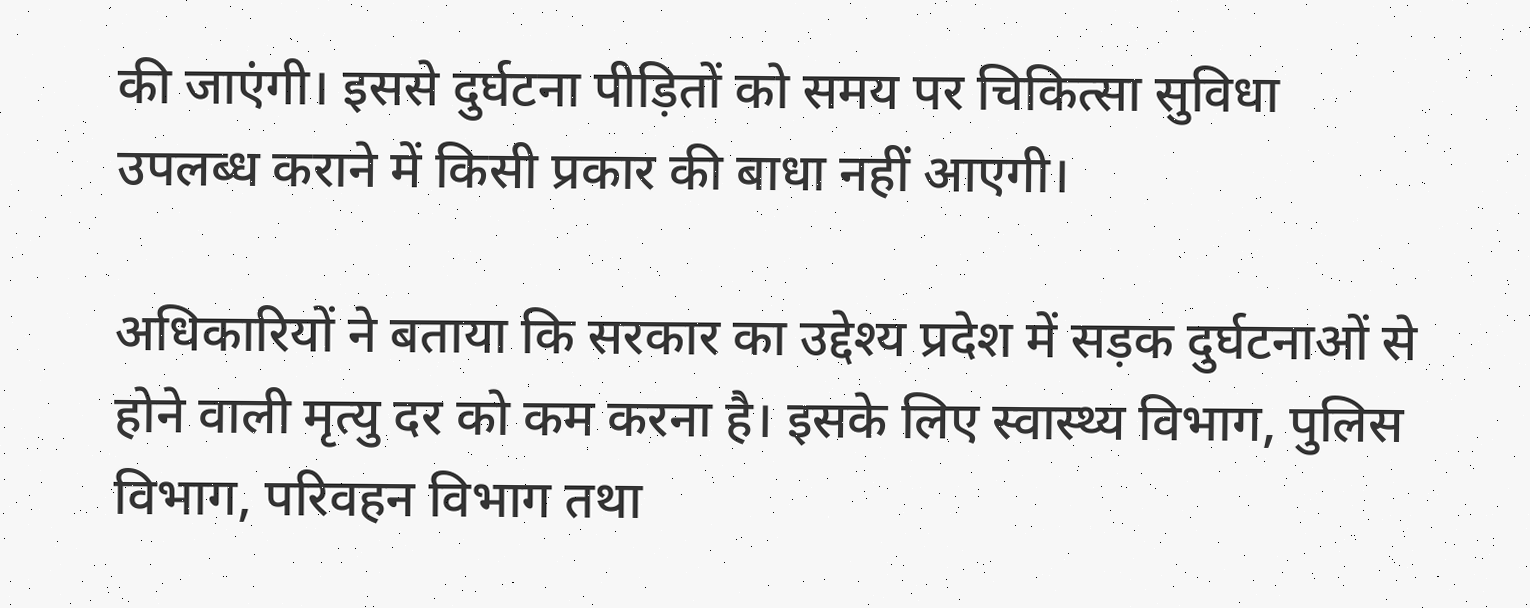की जाएंगी। इससे दुर्घटना पीड़ितों को समय पर चिकित्सा सुविधा उपलब्ध कराने में किसी प्रकार की बाधा नहीं आएगी।

अधिकारियों ने बताया कि सरकार का उद्देश्य प्रदेश में सड़क दुर्घटनाओं से होने वाली मृत्यु दर को कम करना है। इसके लिए स्वास्थ्य विभाग, पुलिस विभाग, परिवहन विभाग तथा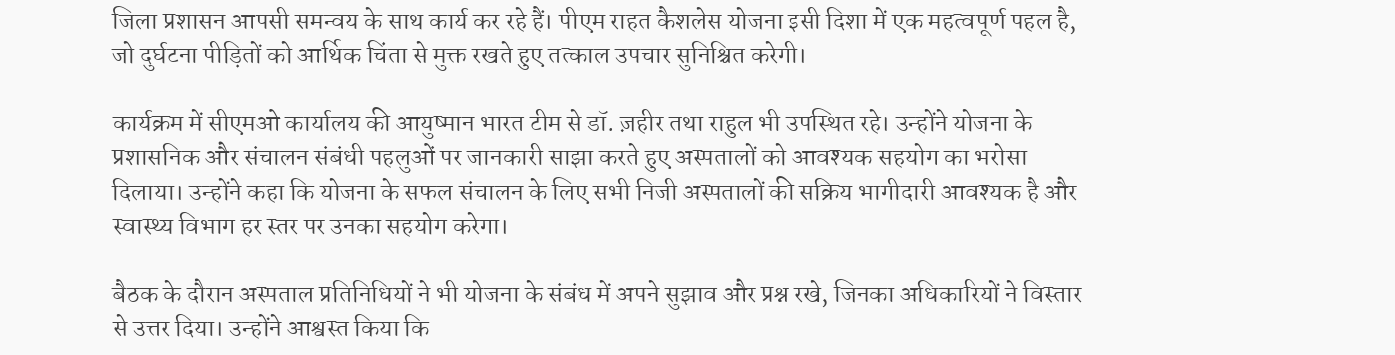जिला प्रशासन आपसी समन्वय के साथ कार्य कर रहे हैं। पीएम राहत कैशलेस योजना इसी दिशा में एक महत्वपूर्ण पहल है, जो दुर्घटना पीड़ितों को आर्थिक चिंता से मुक्त रखते हुए तत्काल उपचार सुनिश्चित करेगी।

कार्यक्रम में सीएमओ कार्यालय की आयुष्मान भारत टीम से डॉ. ज़हीर तथा राहुल भी उपस्थित रहे। उन्होंने योजना के प्रशासनिक और संचालन संबंधी पहलुओं पर जानकारी साझा करते हुए अस्पतालों को आवश्यक सहयोग का भरोसा दिलाया। उन्होंने कहा कि योजना के सफल संचालन के लिए सभी निजी अस्पतालों की सक्रिय भागीदारी आवश्यक है और स्वास्थ्य विभाग हर स्तर पर उनका सहयोग करेगा।

बैठक के दौरान अस्पताल प्रतिनिधियों ने भी योजना के संबंध में अपने सुझाव और प्रश्न रखे, जिनका अधिकारियों ने विस्तार से उत्तर दिया। उन्होंने आश्वस्त किया कि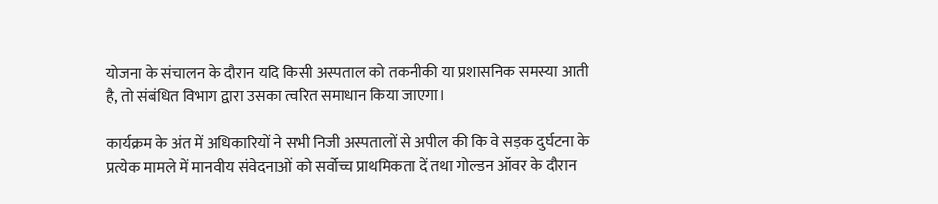योजना के संचालन के दौरान यदि किसी अस्पताल को तकनीकी या प्रशासनिक समस्या आती है, तो संबंधित विभाग द्वारा उसका त्वरित समाधान किया जाएगा।

कार्यक्रम के अंत में अधिकारियों ने सभी निजी अस्पतालों से अपील की कि वे सड़क दुर्घटना के प्रत्येक मामले में मानवीय संवेदनाओं को सर्वोच्च प्राथमिकता दें तथा गोल्डन ऑवर के दौरान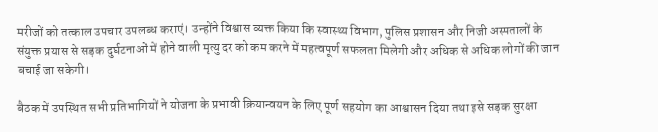मरीजों को तत्काल उपचार उपलब्ध कराएं। उन्होंने विश्वास व्यक्त किया कि स्वास्थ्य विभाग, पुलिस प्रशासन और निजी अस्पतालों के संयुक्त प्रयास से सड़क दुर्घटनाओं में होने वाली मृत्यु दर को कम करने में महत्वपूर्ण सफलता मिलेगी और अधिक से अधिक लोगों की जान बचाई जा सकेगी।

बैठक में उपस्थित सभी प्रतिभागियों ने योजना के प्रभावी क्रियान्वयन के लिए पूर्ण सहयोग का आश्वासन दिया तथा इसे सड़क सुरक्षा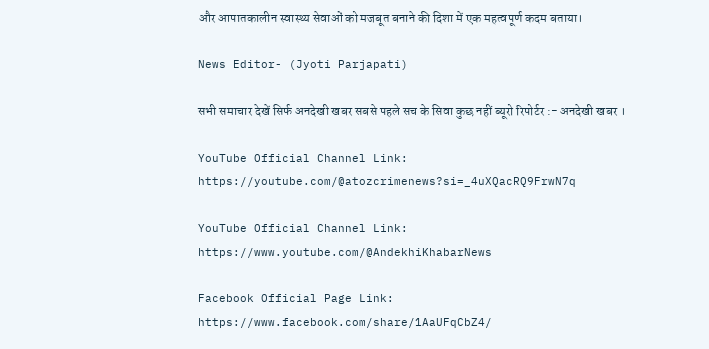और आपातकालीन स्वास्थ्य सेवाओं को मजबूत बनाने की दिशा में एक महत्वपूर्ण कदम बताया।

News Editor- (Jyoti Parjapati)

सभी समाचार देखें सिर्फ अनदेखी खबर सबसे पहले सच के सिवा कुछ नहीं ब्यूरो रिपोर्टर :- अनदेखी खबर ।

YouTube Official Channel Link:
https://youtube.com/@atozcrimenews?si=_4uXQacRQ9FrwN7q

YouTube Official Channel Link:
https://www.youtube.com/@AndekhiKhabarNews

Facebook Official Page Link:
https://www.facebook.com/share/1AaUFqCbZ4/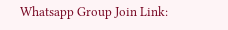Whatsapp Group Join Link: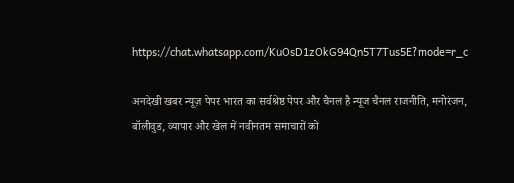https://chat.whatsapp.com/KuOsD1zOkG94Qn5T7Tus5E?mode=r_c

अनदेखी खबर न्यूज़ पेपर भारत का सर्वश्रेष्ठ पेपर और चैनल है न्यूज चैनल राजनीति, मनोरंजन, बॉलीवुड, व्यापार और खेल में नवीनतम समाचारों को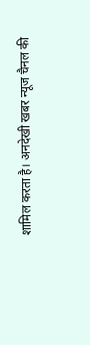शामिल करता है। अनदेखी खबर न्यूज चैनल की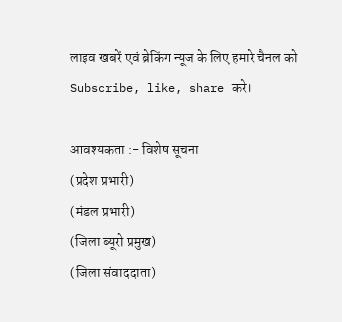लाइव खबरें एवं ब्रेकिंग न्यूज के लिए हमारे चैनल को Subscribe, like, share करे।

आवश्यकता :- विशेष सूचना
(प्रदेश प्रभारी)
(मंडल प्रभारी)
(जिला ब्यूरो प्रमुख)
(जिला संवाददाता)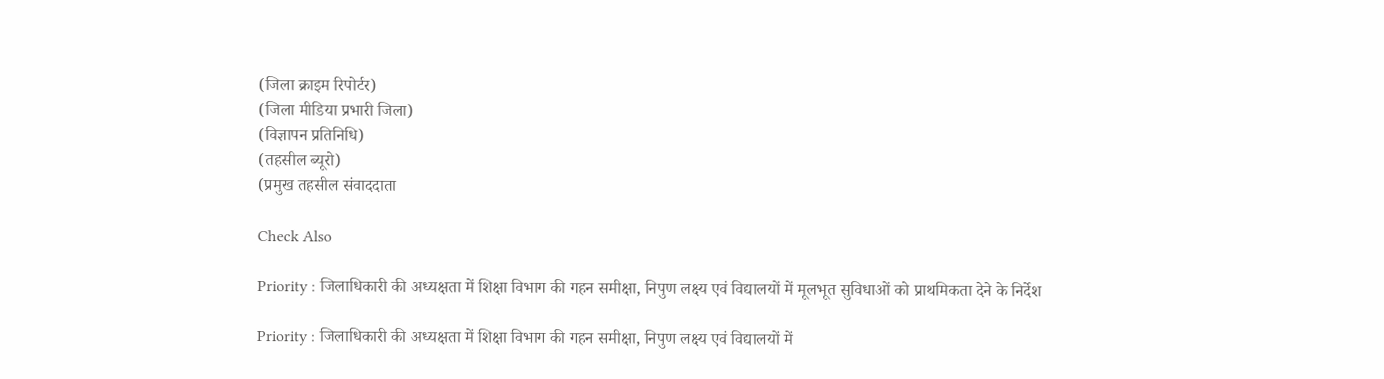(जिला क्राइम रिपोर्टर)
(जिला मीडिया प्रभारी जिला)
(विज्ञापन प्रतिनिधि)
(तहसील ब्यूरो)
(प्रमुख तहसील संवाददाता

Check Also

Priority : जिलाधिकारी की अध्यक्षता में शिक्षा विभाग की गहन समीक्षा, निपुण लक्ष्य एवं विद्यालयों में मूलभूत सुविधाओं को प्राथमिकता देने के निर्देश

Priority : जिलाधिकारी की अध्यक्षता में शिक्षा विभाग की गहन समीक्षा, निपुण लक्ष्य एवं विद्यालयों में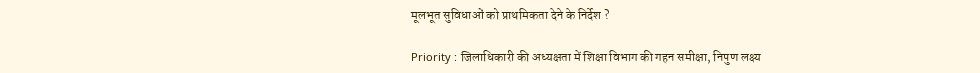मूलभूत सुविधाओं को प्राथमिकता देने के निर्देश ?

Priority : जिलाधिकारी की अध्यक्षता में शिक्षा विभाग की गहन समीक्षा, निपुण लक्ष्य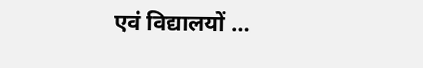एवं विद्यालयों …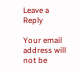Leave a Reply

Your email address will not be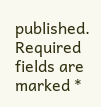published. Required fields are marked *